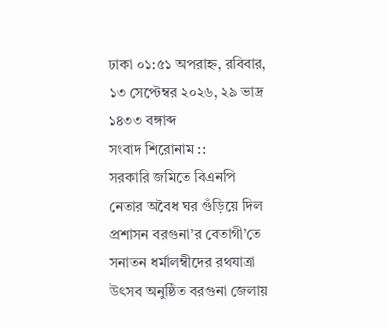ঢাকা ০১:৫১ অপরাহ্ন, রবিবার, ১৩ সেপ্টেম্বর ২০২৬, ২৯ ভাদ্র ১৪৩৩ বঙ্গাব্দ
সংবাদ শিরোনাম ::
সরকারি জমিতে বিএনপি নেতার অবৈধ ঘর গুঁড়িয়ে দিল প্রশাসন বরগুনা’র বেতাগী’তে সনাতন ধর্মালম্বীদের রথযাত্রা উৎসব অনুষ্ঠিত বরগুনা জেলায়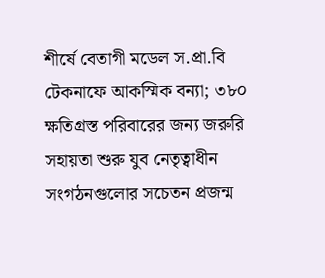শীর্ষে বেতাগী মডেল স.প্রা.বি  টেকনাফে আকস্মিক বন্যা; ৩৮০ ক্ষতিগ্রস্ত পরিবারের জন্য জরুরি সহায়তা শুরু যুব নেতৃত্বাধীন সংগঠনগুলোর সচেতন প্রজন্ম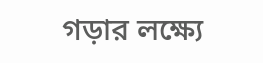গড়ার লক্ষ্যে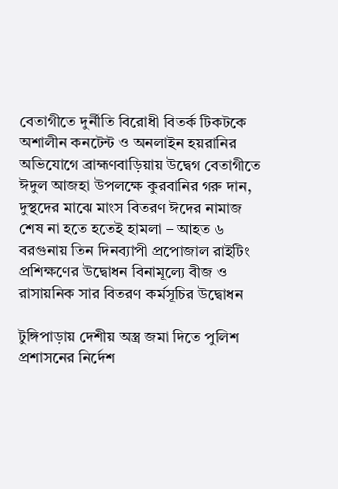বেতাগীতে দুর্নীতি বিরোধী বিতর্ক টিকটকে অশালীন কনটেন্ট ও অনলাইন হয়রানির অভিযোগে ব্রাহ্মণবাড়িয়ায় উদ্বেগ বেতাগীতে ঈদুল আজহা উপলক্ষে কুরবানির গরু দান, দুস্থদের মাঝে মাংস বিতরণ ঈদের নামাজ শেষ না হতে হতেই হামলা – আহত ৬ বরগুনায় তিন দিনব্যাপী প্রপোজাল রাইটিং প্রশিক্ষণের উদ্বোধন বিনামূল্যে বীজ ও রাসায়নিক সার বিতরণ কর্মসূচির উদ্বোধন

টুঙ্গিপাড়ায় দেশীয় অস্ত্র জমা দিতে পুলিশ প্রশাসনের নির্দেশ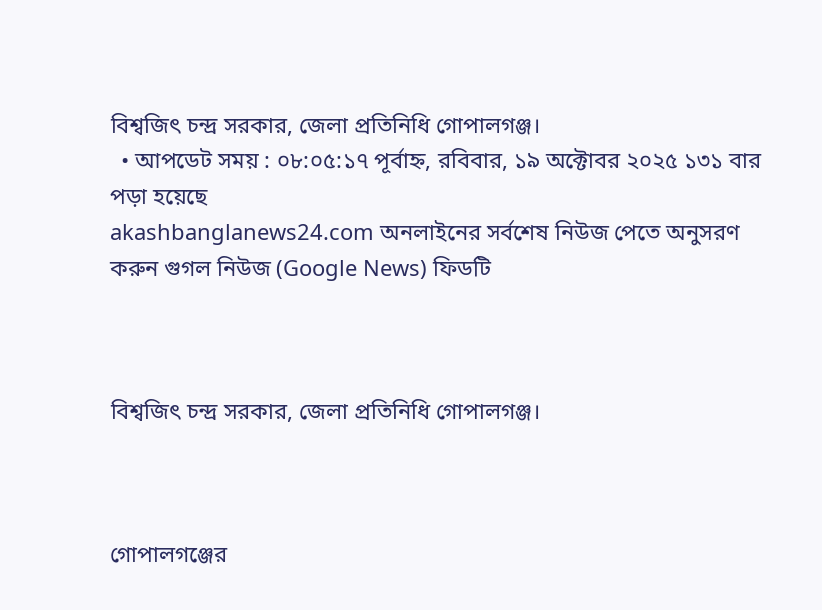বিশ্বজিৎ চন্দ্র সরকার, জেলা প্রতিনিধি গোপালগঞ্জ।
  • আপডেট সময় : ০৮:০৫:১৭ পূর্বাহ্ন, রবিবার, ১৯ অক্টোবর ২০২৫ ১৩১ বার পড়া হয়েছে
akashbanglanews24.com অনলাইনের সর্বশেষ নিউজ পেতে অনুসরণ করুন গুগল নিউজ (Google News) ফিডটি



বিশ্বজিৎ চন্দ্র সরকার, জেলা প্রতিনিধি গোপালগঞ্জ।



গোপালগঞ্জের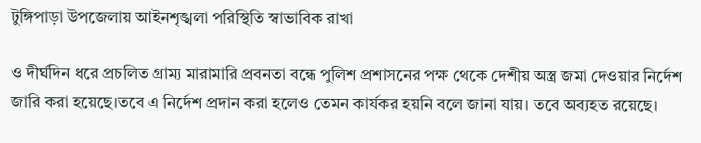টুঙ্গিপাড়া উপজেলায় আইনশৃঙ্খলা পরিস্থিতি স্বাভাবিক রাখা

ও দীর্ঘদিন ধরে প্রচলিত গ্রাম্য মারামারি প্রবনতা বন্ধে পুলিশ প্রশাসনের পক্ষ থেকে দেশীয় অস্ত্র জমা দেওয়ার নির্দেশ জারি করা হয়েছে।তবে এ নির্দেশ প্রদান করা হলেও তেমন কার্যকর হয়নি বলে জানা যায়। তবে অব্যহত রয়েছে।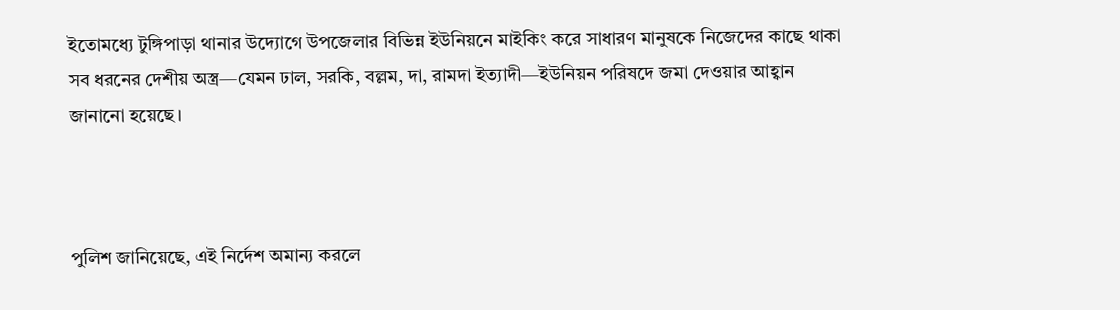ইতোমধ্যে টুঙ্গিপাড়া থানার উদ্যোগে উপজেলার বিভিন্ন ইউনিয়নে মাইকিং করে সাধারণ মানুষকে নিজেদের কাছে থাকা সব ধরনের দেশীয় অস্ত্র—যেমন ঢাল, সরকি, বল্লম, দা, রামদা ইত্যাদী—ইউনিয়ন পরিষদে জমা দেওয়ার আহ্বান জানানো হয়েছে।



পুলিশ জানিয়েছে, এই নির্দেশ অমান্য করলে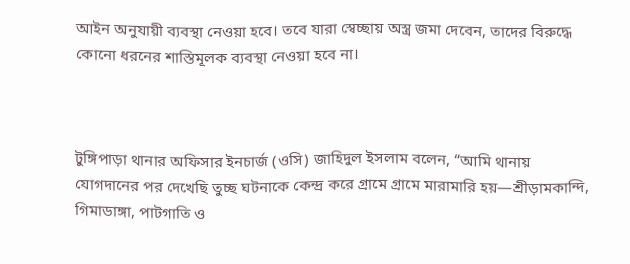আইন অনুযায়ী ব্যবস্থা নেওয়া হবে। তবে যারা স্বেচ্ছায় অস্ত্র জমা দেবেন, তাদের বিরুদ্ধে কোনো ধরনের শাস্তিমূলক ব্যবস্থা নেওয়া হবে না।



টুঙ্গিপাড়া থানার অফিসার ইনচার্জ (ওসি) জাহিদুল ইসলাম বলেন, “আমি থানায় যোগদানের পর দেখেছি তুচ্ছ ঘটনাকে কেন্দ্র করে গ্রামে গ্রামে মারামারি হয়—শ্রীড়ামকান্দি, গিমাডাঙ্গা, পাটগাতি ও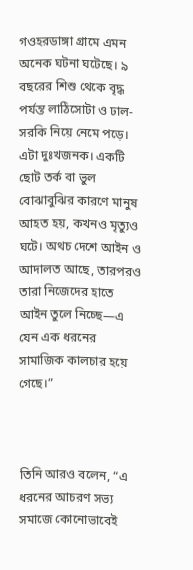গওহরডাঙ্গা গ্রামে এমন অনেক ঘটনা ঘটেছে। ৯ বছরের শিশু থেকে বৃদ্ধ পর্যন্ত লাঠিসোটা ও ঢাল-সরকি নিয়ে নেমে পড়ে। এটা দুঃখজনক। একটি ছোট তর্ক বা ভুল বোঝাবুঝির কারণে মানুষ আহত হয়, কখনও মৃত্যুও ঘটে। অথচ দেশে আইন ও আদালত আছে, তারপরও তারা নিজেদের হাতে আইন তুলে নিচ্ছে—এ যেন এক ধরনের সামাজিক কালচার হয়ে গেছে।”



তিনি আরও বলেন, “এ ধরনের আচরণ সভ্য সমাজে কোনোভাবেই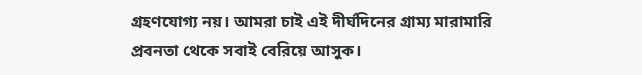গ্রহণযোগ্য নয়। আমরা চাই এই দীর্ঘদিনের গ্রাম্য মারামারি প্রবনতা থেকে সবাই বেরিয়ে আসুক।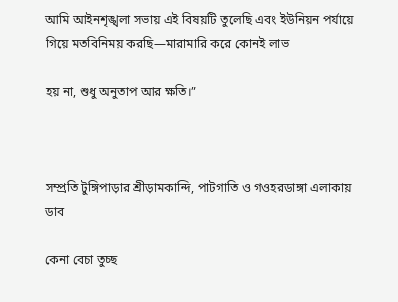আমি আইনশৃঙ্খলা সভায় এই বিষয়টি তুলেছি এবং ইউনিয়ন পর্যায়ে গিয়ে মতবিনিময় করছি—মারামারি করে কোনই লাভ

হয় না, শুধু অনুতাপ আর ক্ষতি।”



সম্প্রতি টুঙ্গিপাড়ার শ্রীড়ামকান্দি, পাটগাতি ও গওহরডাঙ্গা এলাকায় ডাব

কেনা বেচা তুচ্ছ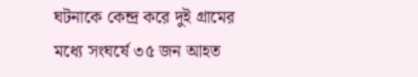ঘটনাকে কেন্দ্র করে দুই গ্রামের মধ্যে সংঘর্ষে ৩৫ জন আহত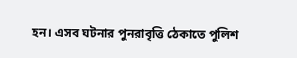হন। এসব ঘটনার পুনরাবৃত্তি ঠেকাতে পুলিশ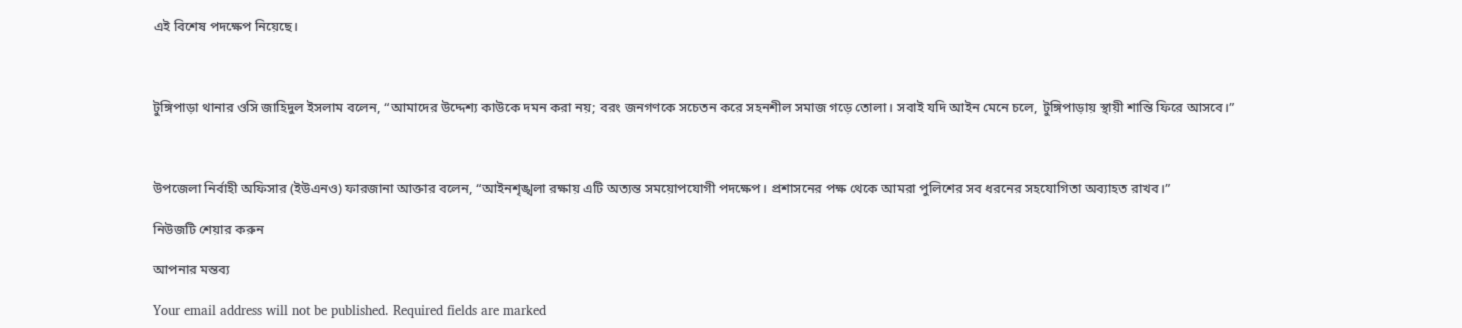এই বিশেষ পদক্ষেপ নিয়েছে।



টুঙ্গিপাড়া থানার ওসি জাহিদুল ইসলাম বলেন, “আমাদের উদ্দেশ্য কাউকে দমন করা নয়; বরং জনগণকে সচেতন করে সহনশীল সমাজ গড়ে তোলা। সবাই যদি আইন মেনে চলে, টুঙ্গিপাড়ায় স্থায়ী শান্তি ফিরে আসবে।”



উপজেলা নির্বাহী অফিসার (ইউএনও) ফারজানা আক্তার বলেন, “আইনশৃঙ্খলা রক্ষায় এটি অত্যন্ত সময়োপযোগী পদক্ষেপ। প্রশাসনের পক্ষ থেকে আমরা পুলিশের সব ধরনের সহযোগিতা অব্যাহত রাখব।”

নিউজটি শেয়ার করুন

আপনার মন্তব্য

Your email address will not be published. Required fields are marked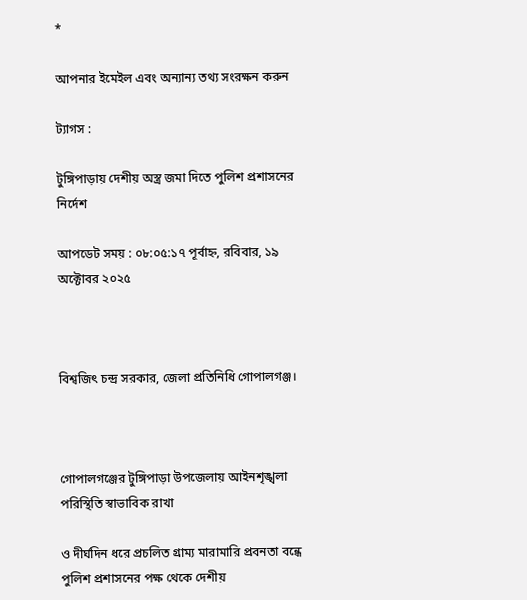*

আপনার ইমেইল এবং অন্যান্য তথ্য সংরক্ষন করুন

ট্যাগস :

টুঙ্গিপাড়ায় দেশীয় অস্ত্র জমা দিতে পুলিশ প্রশাসনের নির্দেশ

আপডেট সময় : ০৮:০৫:১৭ পূর্বাহ্ন, রবিবার, ১৯ অক্টোবর ২০২৫



বিশ্বজিৎ চন্দ্র সরকার, জেলা প্রতিনিধি গোপালগঞ্জ।



গোপালগঞ্জের টুঙ্গিপাড়া উপজেলায় আইনশৃঙ্খলা পরিস্থিতি স্বাভাবিক রাখা

ও দীর্ঘদিন ধরে প্রচলিত গ্রাম্য মারামারি প্রবনতা বন্ধে পুলিশ প্রশাসনের পক্ষ থেকে দেশীয়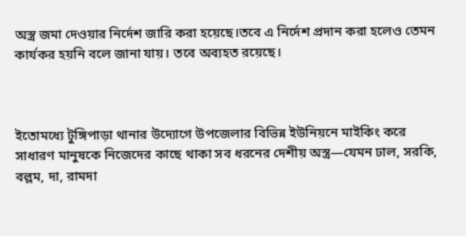অস্ত্র জমা দেওয়ার নির্দেশ জারি করা হয়েছে।তবে এ নির্দেশ প্রদান করা হলেও তেমন কার্যকর হয়নি বলে জানা যায়। তবে অব্যহত রয়েছে।



ইতোমধ্যে টুঙ্গিপাড়া থানার উদ্যোগে উপজেলার বিভিন্ন ইউনিয়নে মাইকিং করে সাধারণ মানুষকে নিজেদের কাছে থাকা সব ধরনের দেশীয় অস্ত্র—যেমন ঢাল, সরকি, বল্লম, দা, রামদা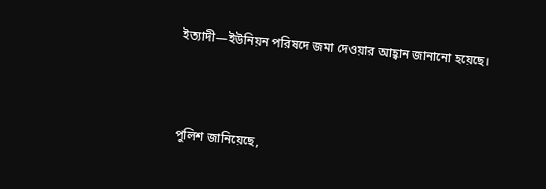ইত্যাদী—ইউনিয়ন পরিষদে জমা দেওয়ার আহ্বান জানানো হয়েছে।



পুলিশ জানিয়েছে,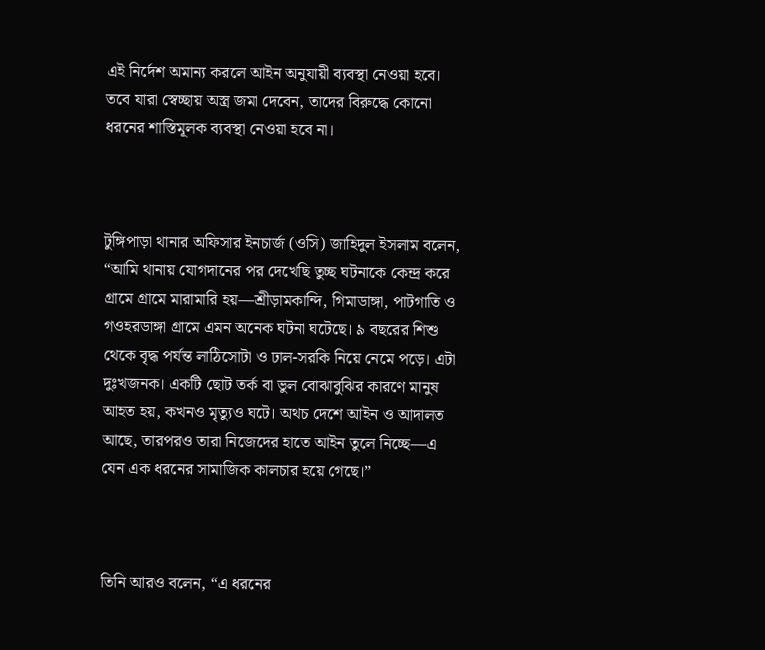এই নির্দেশ অমান্য করলে আইন অনুযায়ী ব্যবস্থা নেওয়া হবে। তবে যারা স্বেচ্ছায় অস্ত্র জমা দেবেন, তাদের বিরুদ্ধে কোনো ধরনের শাস্তিমূলক ব্যবস্থা নেওয়া হবে না।



টুঙ্গিপাড়া থানার অফিসার ইনচার্জ (ওসি) জাহিদুল ইসলাম বলেন, “আমি থানায় যোগদানের পর দেখেছি তুচ্ছ ঘটনাকে কেন্দ্র করে গ্রামে গ্রামে মারামারি হয়—শ্রীড়ামকান্দি, গিমাডাঙ্গা, পাটগাতি ও গওহরডাঙ্গা গ্রামে এমন অনেক ঘটনা ঘটেছে। ৯ বছরের শিশু থেকে বৃদ্ধ পর্যন্ত লাঠিসোটা ও ঢাল-সরকি নিয়ে নেমে পড়ে। এটা দুঃখজনক। একটি ছোট তর্ক বা ভুল বোঝাবুঝির কারণে মানুষ আহত হয়, কখনও মৃত্যুও ঘটে। অথচ দেশে আইন ও আদালত আছে, তারপরও তারা নিজেদের হাতে আইন তুলে নিচ্ছে—এ যেন এক ধরনের সামাজিক কালচার হয়ে গেছে।”



তিনি আরও বলেন, “এ ধরনের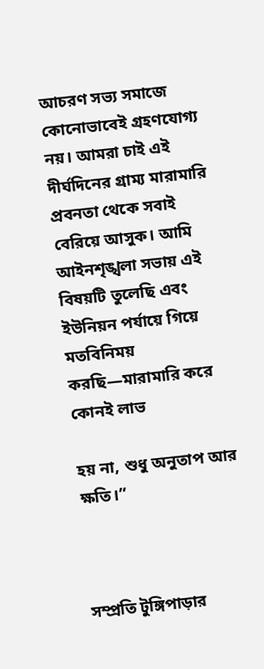আচরণ সভ্য সমাজে কোনোভাবেই গ্রহণযোগ্য নয়। আমরা চাই এই দীর্ঘদিনের গ্রাম্য মারামারি প্রবনতা থেকে সবাই বেরিয়ে আসুক। আমি আইনশৃঙ্খলা সভায় এই বিষয়টি তুলেছি এবং ইউনিয়ন পর্যায়ে গিয়ে মতবিনিময় করছি—মারামারি করে কোনই লাভ

হয় না, শুধু অনুতাপ আর ক্ষতি।”



সম্প্রতি টুঙ্গিপাড়ার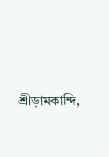শ্রীড়ামকান্দি,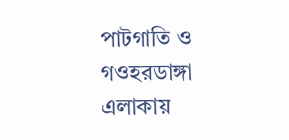পাটগাতি ও গওহরডাঙ্গা এলাকায়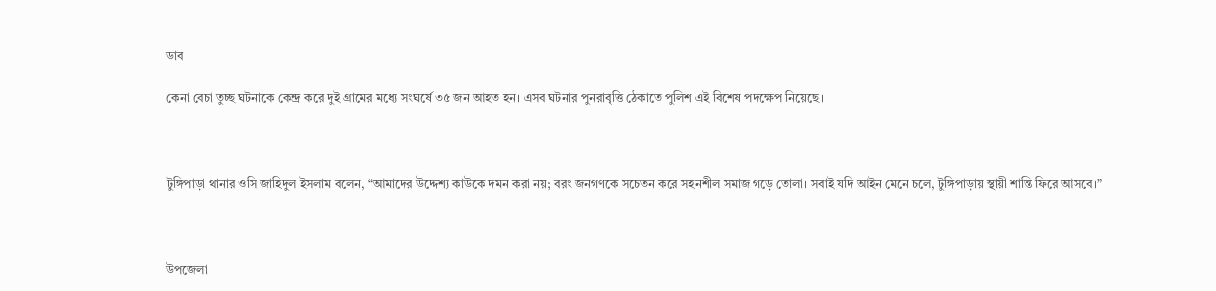ডাব

কেনা বেচা তুচ্ছ ঘটনাকে কেন্দ্র করে দুই গ্রামের মধ্যে সংঘর্ষে ৩৫ জন আহত হন। এসব ঘটনার পুনরাবৃত্তি ঠেকাতে পুলিশ এই বিশেষ পদক্ষেপ নিয়েছে।



টুঙ্গিপাড়া থানার ওসি জাহিদুল ইসলাম বলেন, “আমাদের উদ্দেশ্য কাউকে দমন করা নয়; বরং জনগণকে সচেতন করে সহনশীল সমাজ গড়ে তোলা। সবাই যদি আইন মেনে চলে, টুঙ্গিপাড়ায় স্থায়ী শান্তি ফিরে আসবে।”



উপজেলা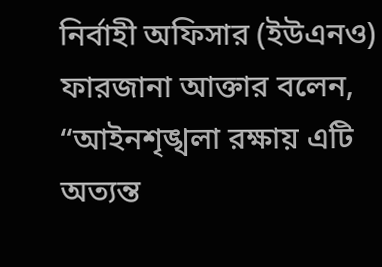নির্বাহী অফিসার (ইউএনও) ফারজানা আক্তার বলেন, “আইনশৃঙ্খলা রক্ষায় এটি অত্যন্ত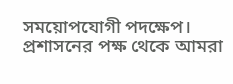সময়োপযোগী পদক্ষেপ। প্রশাসনের পক্ষ থেকে আমরা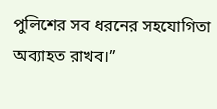পুলিশের সব ধরনের সহযোগিতা অব্যাহত রাখব।”